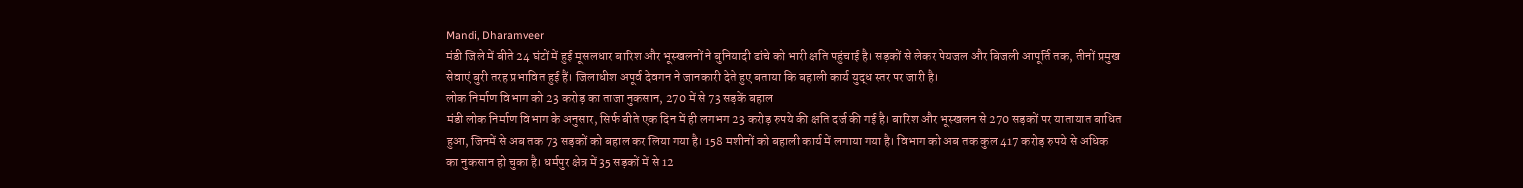Mandi, Dharamveer
मंडी जिले में बीते 24 घंटों में हुई मूसलधार बारिश और भूस्खलनों ने बुनियादी ढांचे को भारी क्षति पहुंचाई है। सड़कों से लेकर पेयजल और बिजली आपूर्ति तक, तीनों प्रमुख सेवाएं बुरी तरह प्रभावित हुई हैं। जिलाधीश अपूर्व देवगन ने जानकारी देते हुए बताया कि बहाली कार्य युद्ध स्तर पर जारी है।
लोक निर्माण विभाग को 23 करोड़ का ताजा नुकसान, 270 में से 73 सड़कें बहाल
मंडी लोक निर्माण विभाग के अनुसार, सिर्फ बीते एक दिन में ही लगभग 23 करोड़ रुपये की क्षति दर्ज की गई है। बारिश और भूस्खलन से 270 सड़कों पर यातायात बाधित हुआ, जिनमें से अब तक 73 सड़कों को बहाल कर लिया गया है। 158 मशीनों को बहाली कार्य में लगाया गया है। विभाग को अब तक कुल 417 करोड़ रुपये से अधिक का नुकसान हो चुका है। धर्मपुर क्षेत्र में 35 सड़कों में से 12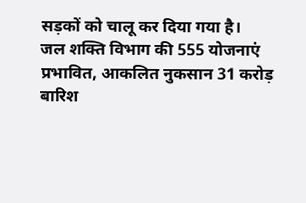सड़कों को चालू कर दिया गया है।
जल शक्ति विभाग की 555 योजनाएं प्रभावित, आकलित नुकसान 31 करोड़
बारिश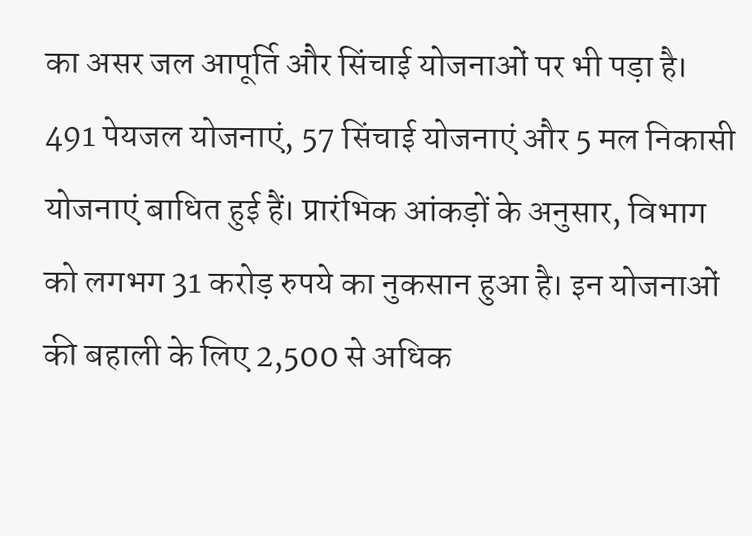का असर जल आपूर्ति और सिंचाई योजनाओं पर भी पड़ा है। 491 पेयजल योजनाएं, 57 सिंचाई योजनाएं और 5 मल निकासी योजनाएं बाधित हुई हैं। प्रारंभिक आंकड़ों के अनुसार, विभाग को लगभग 31 करोड़ रुपये का नुकसान हुआ है। इन योजनाओं की बहाली के लिए 2,500 से अधिक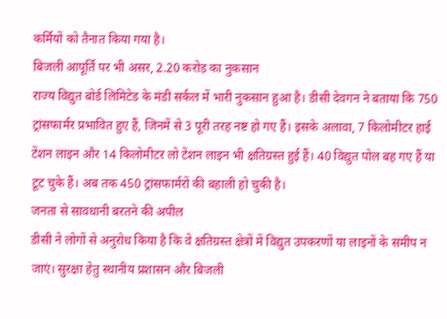कर्मियों को तैनात किया गया है।
बिजली आपूर्ति पर भी असर, 2.20 करोड़ का नुकसान
राज्य विद्युत बोर्ड लिमिटेड के मंडी सर्कल में भारी नुकसान हुआ है। डीसी देवगन ने बताया कि 750 ट्रांसफार्मर प्रभावित हुए हैं, जिनमें से 3 पूरी तरह नष्ट हो गए हैं। इसके अलावा, 7 किलोमीटर हाई टेंशन लाइन और 14 किलोमीटर लो टेंशन लाइन भी क्षतिग्रस्त हुई हैं। 40 विद्युत पोल बह गए हैं या टूट चुके हैं। अब तक 450 ट्रांसफार्मरों की बहाली हो चुकी है।
जनता से सावधानी बरतने की अपील
डीसी ने लोगों से अनुरोध किया है कि वे क्षतिग्रस्त क्षेत्रों में विद्युत उपकरणों या लाइनों के समीप न जाएं। सुरक्षा हेतु स्थानीय प्रशासन और बिजली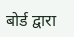बोर्ड द्वारा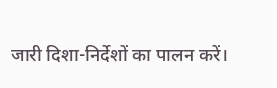जारी दिशा-निर्देशों का पालन करें।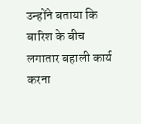उन्होंने बताया कि बारिश के बीच लगातार बहाली कार्य करना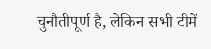चुनौतीपूर्ण है, लेकिन सभी टीमें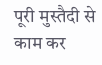पूरी मुस्तैदी से काम कर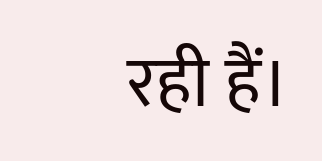रही हैं।